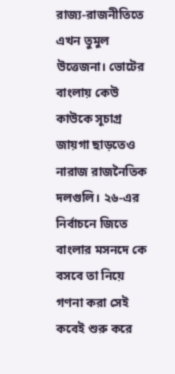রাজ্য-রাজনীতিতে এখন তুমুল উত্তেজনা। ভোটের বাংলায় কেউ কাউকে সূচাগ্র জায়গা ছাড়তেও নারাজ রাজনৈতিক দলগুলি। ২৬-এর নির্বাচনে জিতে বাংলার মসনদে কে বসবে তা নিয়ে গণনা করা সেই কবেই শুরু করে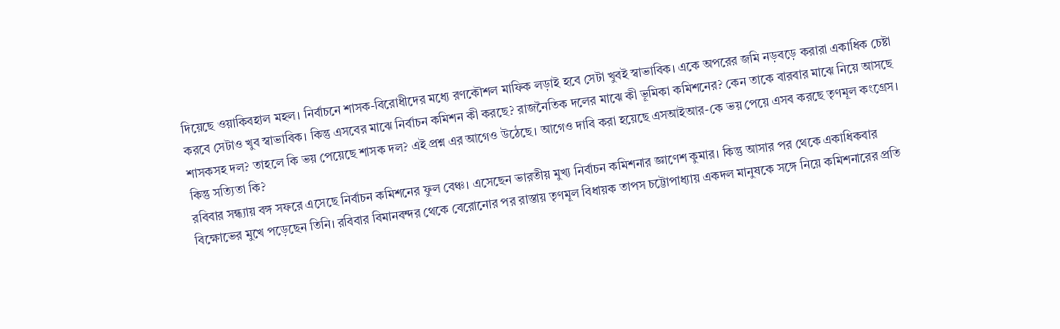দিয়েছে ওয়াকিবহাল মহল। নির্বাচনে শাসক-বিরোধীদের মধ্যে রণকৌশল মাফিক লড়াই হবে সেটা খুবই স্বাভাবিক। একে অপরের জমি নড়বড়ে করারা একাধিক চেষ্টা করবে সেটাও খুব স্বাভাবিক। কিন্তু এসবের মাঝে নির্বাচন কমিশন কী করছে? রাজনৈতিক দলের মাঝে কী ভূমিকা কমিশনের? কেন তাকে বারবার মাঝে নিয়ে আসছে শাসকসহ দল? তাহলে কি ভয় পেয়েছে শাসক দল? এই প্রশ্ন এর আগেও উঠেছে। আগেও দাবি করা হয়েছে এসআইআর-কে ভয় পেয়ে এসব করছে তৃণমূল কংগ্রেস। কিন্তু সত্যিতা কি?
রবিবার সন্ধ্যায় বঙ্গ সফরে এসেছে নির্বাচন কমিশনের ফুল বেঞ্চ। এসেছেন ভারতীয় মুখ্য নির্বাচন কমিশনার জ্ঞাণেশ কুমার। কিন্তু আসার পর থেকে একাধিকবার বিক্ষোভের মুখে পড়েছেন তিনি। রবিবার বিমানবন্দর থেকে বেরোনোর পর রাস্তায় তৃণমূল বিধায়ক তাপস চট্টোপাধ্যায় একদল মানুষকে সঙ্গে নিয়ে কমিশনারের প্রতি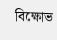বিক্ষোভ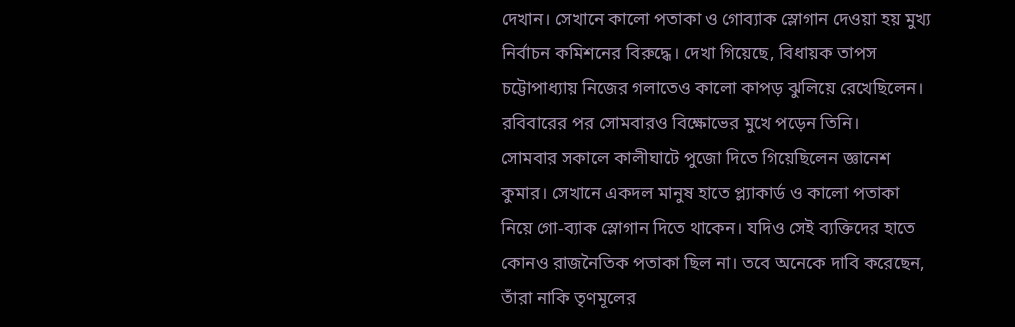দেখান। সেখানে কালো পতাকা ও গোব্যাক স্লোগান দেওয়া হয় মুখ্য নির্বাচন কমিশনের বিরুদ্ধে। দেখা গিয়েছে, বিধায়ক তাপস চট্টোপাধ্যায় নিজের গলাতেও কালো কাপড় ঝুলিয়ে রেখেছিলেন। রবিবারের পর সোমবারও বিক্ষোভের মুখে পড়েন তিনি।
সোমবার সকালে কালীঘাটে পুজো দিতে গিয়েছিলেন জ্ঞানেশ কুমার। সেখানে একদল মানুষ হাতে প্ল্যাকার্ড ও কালো পতাকা নিয়ে গো-ব্যাক স্লোগান দিতে থাকেন। যদিও সেই ব্যক্তিদের হাতে কোনও রাজনৈতিক পতাকা ছিল না। তবে অনেকে দাবি করেছেন, তাঁরা নাকি তৃণমূলের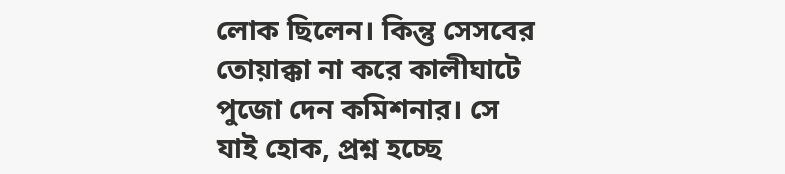লোক ছিলেন। কিন্তু সেসবের তোয়াক্কা না করে কালীঘাটে পুজো দেন কমিশনার। সে যাই হোক, প্রশ্ন হচ্ছে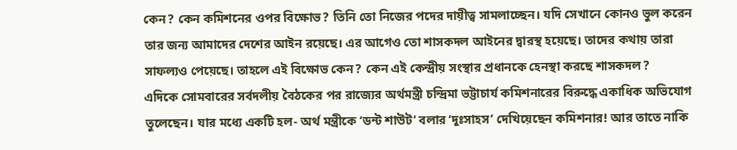কেন? কেন কমিশনের ওপর বিক্ষোভ? তিনি তো নিজের পদের দায়ীত্ব সামলাচ্ছেন। যদি সেখানে কোনও ভুল করেন তার জন্য আমাদের দেশের আইন রয়েছে। এর আগেও তো শাসকদল আইনের দ্বারস্থ হয়েছে। তাদের কথায় তারা সাফল্যও পেয়েছে। তাহলে এই বিক্ষোভ কেন? কেন এই কেন্দ্রীয় সংস্থার প্রধানকে হেনস্থা করছে শাসকদল?
এদিকে সোমবারের সর্বদলীয় বৈঠকের পর রাজ্যের অর্থমন্ত্রী চন্দ্রিমা ভট্টাচার্য কমিশনারের বিরুদ্ধে একাধিক অভিযোগ তুলেছেন। যার মধ্যে একটি হল- অর্থ মন্ত্রীকে ‘ডন্ট শাউট’ বলার ‘দুঃসাহস’ দেখিয়েছেন কমিশনার! আর তাতে নাকি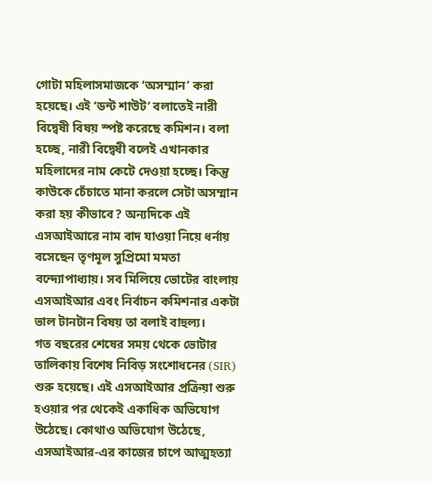গোটা মহিলাসমাজকে ‘অসম্মান’ করা হয়েছে। এই ‘ডন্ট শাউট’ বলাতেই নারী বিদ্বেষী বিষয় স্পষ্ট করেছে কমিশন। বলা হচ্ছে, নারী বিদ্বেষী বলেই এখানকার মহিলাদের নাম কেটে দেওয়া হচ্ছে। কিন্তু কাউকে চেঁচাতে মানা করলে সেটা অসম্মান করা হয় কীভাবে? অন্যদিকে এই এসআইআরে নাম বাদ যাওয়া নিয়ে ধর্নায় বসেছেন তৃণমূল সুপ্রিমো মমতা বন্দ্যোপাধ্যায়। সব মিলিয়ে ভোটের বাংলায় এসআইআর এবং নির্বাচন কমিশনার একটা ভাল টানটান বিষয় তা বলাই বাহুল্য।
গত বছরের শেষের সময় থেকে ভোটার তালিকায় বিশেষ নিবিড় সংশোধনের (SIR) শুরু হয়েছে। এই এসআইআর প্রক্রিয়া শুরু হওয়ার পর থেকেই একাধিক অভিযোগ উঠেছে। কোথাও অভিযোগ উঠেছে, এসআইআর-এর কাজের চাপে আত্মহত্যা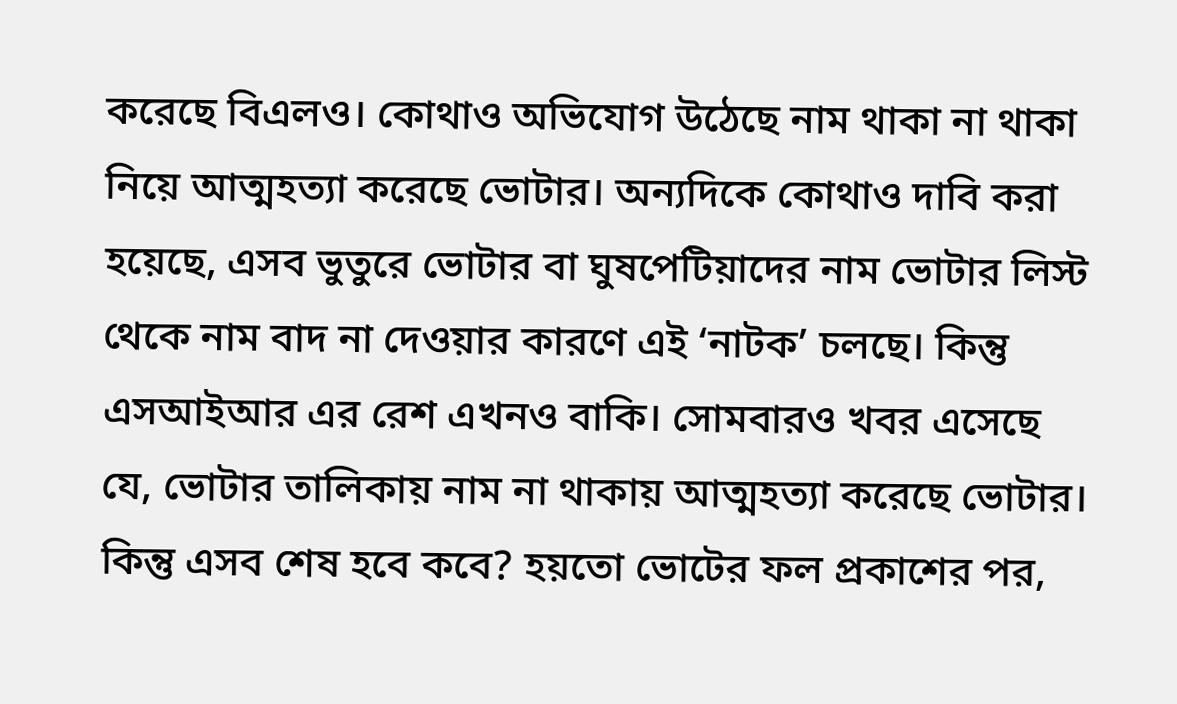করেছে বিএলও। কোথাও অভিযোগ উঠেছে নাম থাকা না থাকা নিয়ে আত্মহত্যা করেছে ভোটার। অন্যদিকে কোথাও দাবি করা হয়েছে, এসব ভুতুরে ভোটার বা ঘুষপেটিয়াদের নাম ভোটার লিস্ট থেকে নাম বাদ না দেওয়ার কারণে এই ‘নাটক’ চলছে। কিন্তু এসআইআর এর রেশ এখনও বাকি। সোমবারও খবর এসেছে যে, ভোটার তালিকায় নাম না থাকায় আত্মহত্যা করেছে ভোটার। কিন্তু এসব শেষ হবে কবে? হয়তো ভোটের ফল প্রকাশের পর,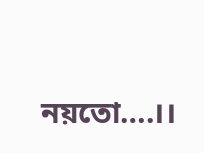নয়তো….।।